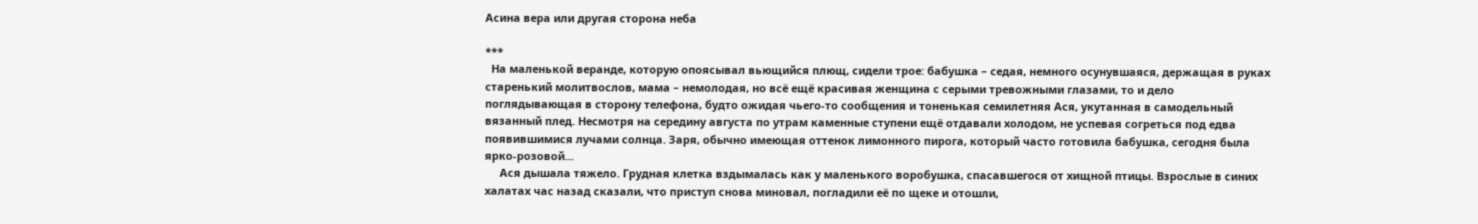Асина вера или другая сторона неба

***
  На маленькой веранде, которую опоясывал вьющийся плющ, сидели трое: бабушка – седая, немного осунувшаяся, держащая в руках старенький молитвослов, мама – немолодая, но всё ещё красивая женщина с серыми тревожными глазами, то и дело поглядывающая в сторону телефона, будто ожидая чьего-то сообщения и тоненькая семилетняя Ася, укутанная в самодельный вязанный плед. Несмотря на середину августа по утрам каменные ступени ещё отдавали холодом, не успевая согреться под едва появившимися лучами солнца. Заря, обычно имеющая оттенок лимонного пирога, который часто готовила бабушка, сегодня была ярко-розовой...
     Ася дышала тяжело. Грудная клетка вздымалась как у маленького воробушка, спасавшегося от хищной птицы. Взрослые в синих халатах час назад сказали, что приступ снова миновал, погладили её по щеке и отошли,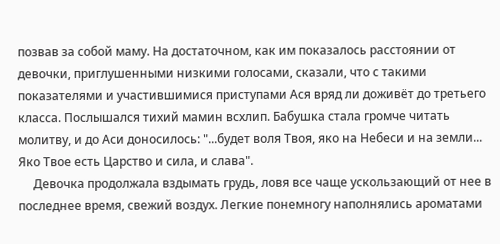позвав за собой маму. На достаточном, как им показалось расстоянии от девочки, приглушенными низкими голосами, сказали, что с такими показателями и участившимися приступами Ася вряд ли доживёт до третьего класса. Послышался тихий мамин всхлип. Бабушка стала громче читать молитву, и до Аси доносилось: "...будет воля Твоя, яко на Небеси и на земли... Яко Твое есть Царство и сила, и слава".
     Девочка продолжала вздымать грудь, ловя все чаще ускользающий от нее в последнее время, свежий воздух. Легкие понемногу наполнялись ароматами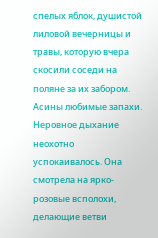спелых яблок, душистой лиловой вечерницы и травы, которую вчера скосили соседи на поляне за их забором. Асины любимые запахи. Неровное дыхание неохотно успокаивалось. Она смотрела на ярко-розовые всполохи, делающие ветви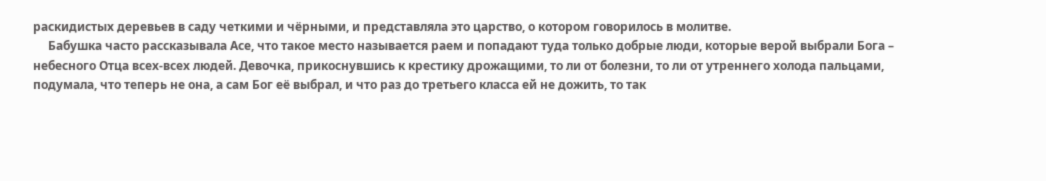раскидистых деревьев в саду четкими и чёрными, и представляла это царство, о котором говорилось в молитве.
     Бабушка часто рассказывала Асе, что такое место называется раем и попадают туда только добрые люди, которые верой выбрали Бога – небесного Отца всех-всех людей. Девочка, прикоснувшись к крестику дрожащими, то ли от болезни, то ли от утреннего холода пальцами, подумала, что теперь не она, а сам Бог её выбрал, и что раз до третьего класса ей не дожить, то так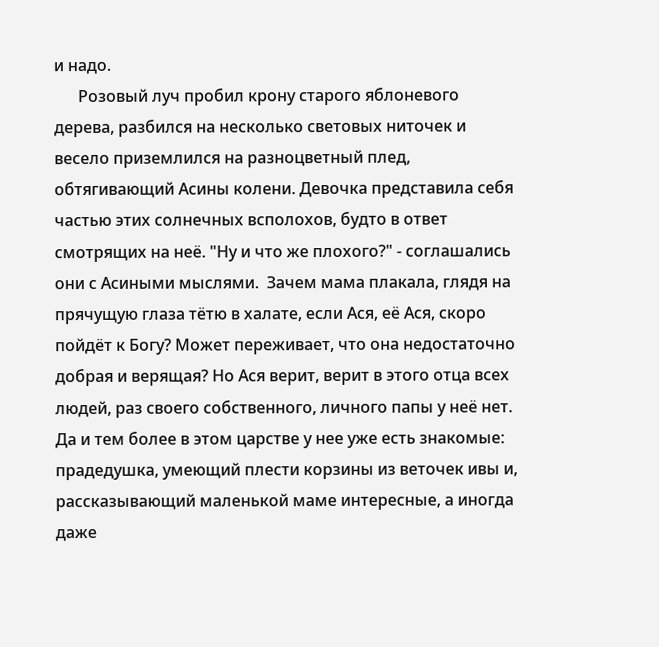и надо.
      Розовый луч пробил крону старого яблоневого дерева, разбился на несколько световых ниточек и весело приземлился на разноцветный плед, обтягивающий Асины колени. Девочка представила себя частью этих солнечных всполохов, будто в ответ смотрящих на неё. "Ну и что же плохого?" - соглашались они с Асиными мыслями.  Зачем мама плакала, глядя на прячущую глаза тётю в халате, если Ася, её Ася, скоро пойдёт к Богу? Может переживает, что она недостаточно добрая и верящая? Но Ася верит, верит в этого отца всех людей, раз своего собственного, личного папы у неё нет. Да и тем более в этом царстве у нее уже есть знакомые: прадедушка, умеющий плести корзины из веточек ивы и, рассказывающий маленькой маме интересные, а иногда даже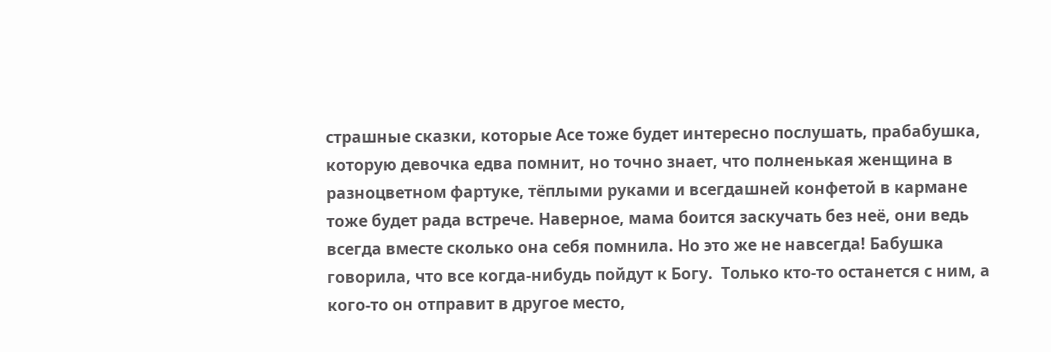страшные сказки, которые Асе тоже будет интересно послушать, прабабушка, которую девочка едва помнит, но точно знает, что полненькая женщина в разноцветном фартуке, тёплыми руками и всегдашней конфетой в кармане тоже будет рада встрече. Наверное, мама боится заскучать без неё, они ведь всегда вместе сколько она себя помнила. Но это же не навсегда! Бабушка говорила, что все когда-нибудь пойдут к Богу.  Только кто-то останется с ним, а кого-то он отправит в другое место,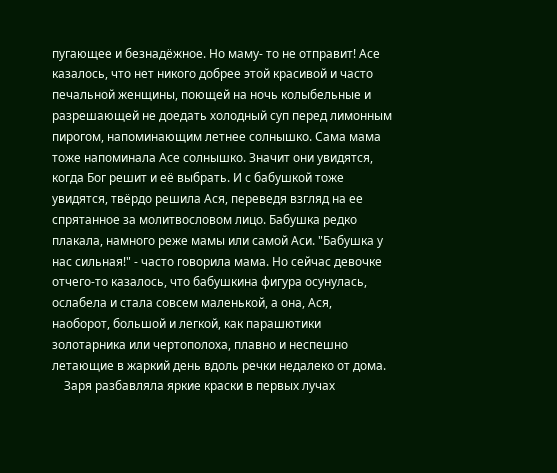пугающее и безнадёжное. Но маму- то не отправит! Асе казалось, что нет никого добрее этой красивой и часто печальной женщины, поющей на ночь колыбельные и разрешающей не доедать холодный суп перед лимонным пирогом, напоминающим летнее солнышко. Сама мама тоже напоминала Асе солнышко. Значит они увидятся, когда Бог решит и её выбрать. И с бабушкой тоже увидятся, твёрдо решила Ася, переведя взгляд на ее спрятанное за молитвословом лицо. Бабушка редко плакала, намного реже мамы или самой Аси. "Бабушка у нас сильная!" - часто говорила мама. Но сейчас девочке отчего-то казалось, что бабушкина фигура осунулась, ослабела и стала совсем маленькой, а она, Ася, наоборот, большой и легкой, как парашютики золотарника или чертополоха, плавно и неспешно летающие в жаркий день вдоль речки недалеко от дома.
    Заря разбавляла яркие краски в первых лучах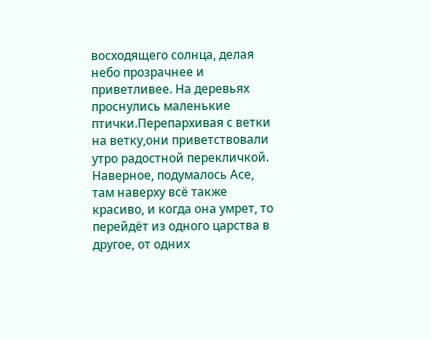восходящего солнца, делая небо прозрачнее и приветливее. На деревьях проснулись маленькие птички.Перепархивая с ветки на ветку,они приветствовали утро радостной перекличкой. Наверное, подумалось Асе, там наверху всё также красиво, и когда она умрет, то перейдёт из одного царства в другое, от одних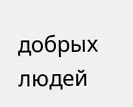добрых людей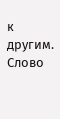к другим. Слово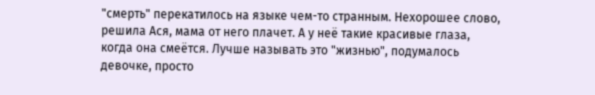"смерть" перекатилось на языке чем-то странным. Нехорошее слово, решила Ася, мама от него плачет. А у неё такие красивые глаза, когда она смеётся. Лучше называть это "жизнью", подумалось девочке, просто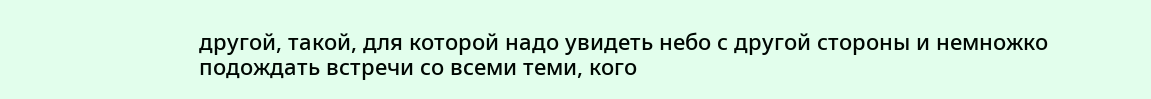другой, такой, для которой надо увидеть небо с другой стороны и немножко подождать встречи со всеми теми, кого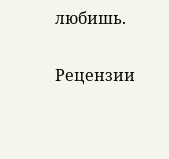любишь.


Рецензии